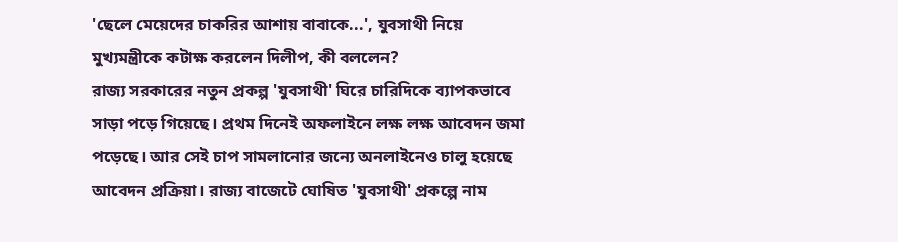'ছেলে মেয়েদের চাকরির আশায় বাবাকে...', যুবসাথী নিয়ে মুখ্যমন্ত্রীকে কটাক্ষ করলেন দিলীপ, কী বললেন?
রাজ্য সরকারের নতুন প্রকল্প 'যুবসাথী' ঘিরে চারিদিকে ব্যাপকভাবে সাড়া পড়ে গিয়েছে। প্রথম দিনেই অফলাইনে লক্ষ লক্ষ আবেদন জমা পড়েছে। আর সেই চাপ সামলানোর জন্যে অনলাইনেও চালু হয়েছে আবেদন প্রক্রিয়া। রাজ্য বাজেটে ঘোষিত 'যুবসাথী' প্রকল্পে নাম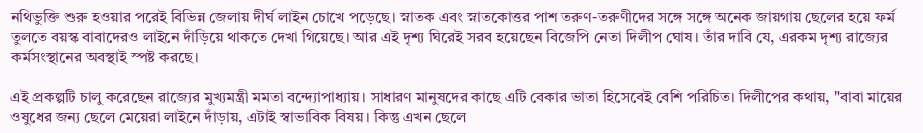নথিভুক্তি শুরু হওয়ার পরেই বিভিন্ন জেলায় দীর্ঘ লাইন চোখে পড়েছে। স্নাতক এবং স্নাতকোত্তর পাশ তরুণ-তরুণীদের সঙ্গে সঙ্গে অনেক জায়গায় ছেলের হয়ে ফর্ম তুলতে বয়স্ক বাবাদেরও লাইনে দাঁড়িয়ে থাকতে দেখা গিয়েছে। আর এই দৃশ্য ঘিরেই সরব হয়েছেন বিজেপি নেতা দিলীপ ঘোষ। তাঁর দাবি যে, এরকম দৃশ্য রাজ্যের কর্মসংস্থানের অবস্থাই স্পষ্ট করছে।

এই প্রকল্পটি চালু করেছেন রাজ্যের মুখ্যমন্ত্রী মমতা বন্দ্যোপাধ্যায়। সাধারণ মানুষদের কাছে এটি বেকার ভাতা হিসেবেই বেশি পরিচিত। দিলীপের কথায়, "বাবা মায়ের ওষুধের জন্য ছেলে মেয়েরা লাইনে দাঁড়ায়, এটাই স্বাভাবিক বিষয়। কিন্তু এখন ছেলে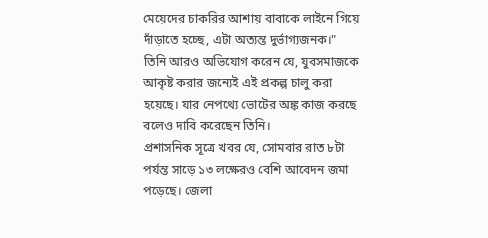মেয়েদের চাকরির আশায় বাবাকে লাইনে গিয়ে দাঁড়াতে হচ্ছে, এটা অত্যন্ত দুর্ভাগ্যজনক।"
তিনি আরও অভিযোগ করেন যে, যুবসমাজকে আকৃষ্ট করার জন্যেই এই প্রকল্প চালু করা হয়েছে। যার নেপথ্যে ভোটের অঙ্ক কাজ করছে বলেও দাবি করেছেন তিনি।
প্রশাসনিক সূত্রে খবর যে, সোমবার রাত ৮টা পর্যন্ত সাড়ে ১৩ লক্ষেরও বেশি আবেদন জমা পড়েছে। জেলা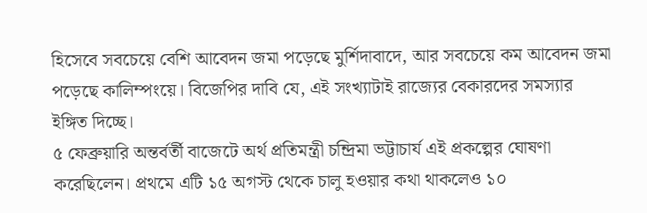হিসেবে সবচেয়ে বেশি আবেদন জমা পড়েছে মুর্শিদাবাদে, আর সবচেয়ে কম আবেদন জমা পড়েছে কালিম্পংয়ে। বিজেপির দাবি যে, এই সংখ্যাটাই রাজ্যের বেকারদের সমস্যার ইঙ্গিত দিচ্ছে।
৫ ফেব্রুয়ারি অন্তর্বর্তী বাজেটে অর্থ প্রতিমন্ত্রী চন্দ্রিমা ভট্টাচার্য এই প্রকল্পের ঘোষণা করেছিলেন। প্রথমে এটি ১৫ অগস্ট থেকে চালু হওয়ার কথা থাকলেও ১০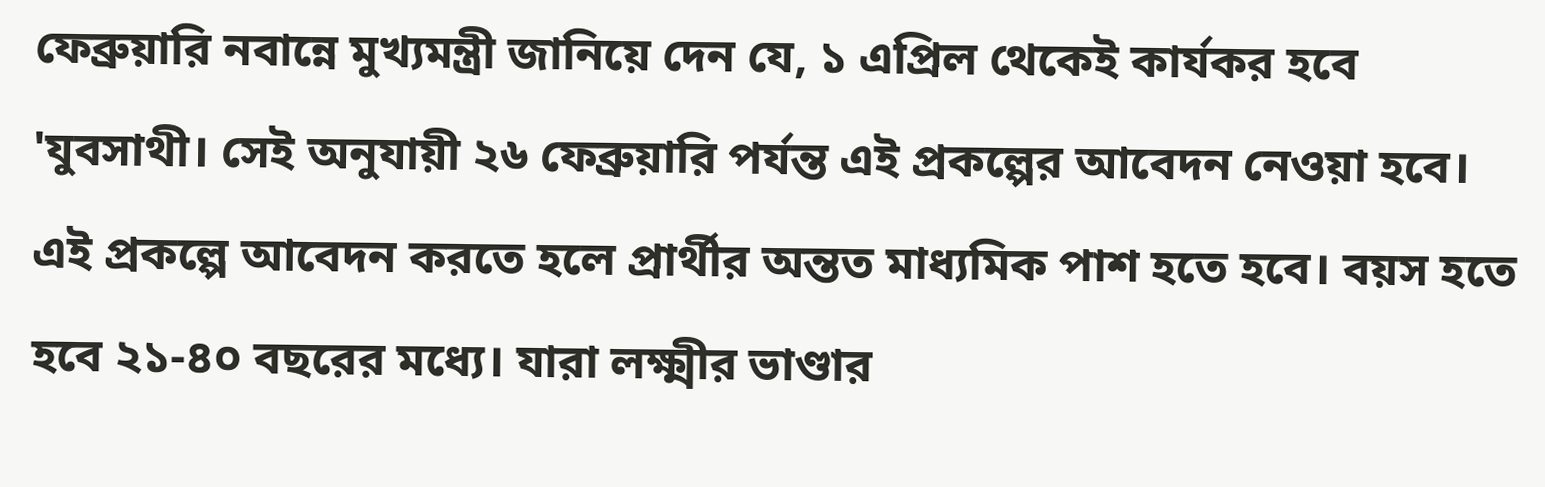ফেব্রুয়ারি নবান্নে মুখ্যমন্ত্রী জানিয়ে দেন যে, ১ এপ্রিল থেকেই কার্যকর হবে 'যুবসাথী। সেই অনুযায়ী ২৬ ফেব্রুয়ারি পর্যন্ত এই প্রকল্পের আবেদন নেওয়া হবে।
এই প্রকল্পে আবেদন করতে হলে প্রার্থীর অন্তত মাধ্যমিক পাশ হতে হবে। বয়স হতে হবে ২১-৪০ বছরের মধ্যে। যারা লক্ষ্মীর ভাণ্ডার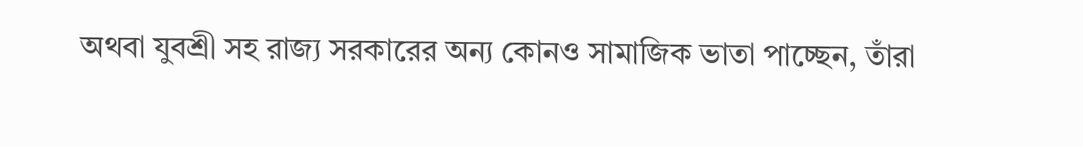অথবা যুবশ্রী সহ রাজ্য সরকারের অন্য কোনও সামাজিক ভাতা পাচ্ছেন, তাঁরা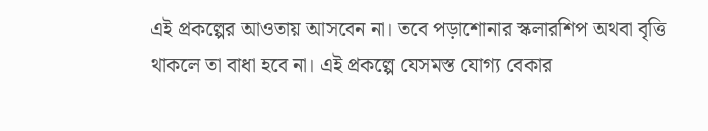এই প্রকল্পের আওতায় আসবেন না। তবে পড়াশোনার স্কলারশিপ অথবা বৃত্তি থাকলে তা বাধা হবে না। এই প্রকল্পে যেসমস্ত যোগ্য বেকার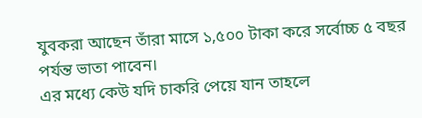যুবকরা আছেন তাঁরা মাসে ১,৫০০ টাকা করে সর্বোচ্চ ৫ বছর পর্যন্ত ভাতা পাবেন।
এর মধ্যে কেউ যদি চাকরি পেয়ে যান তাহলে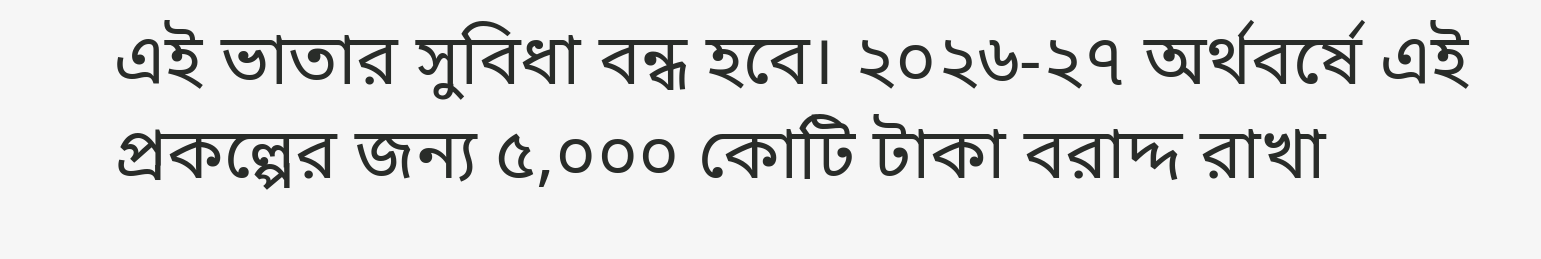এই ভাতার সুবিধা বন্ধ হবে। ২০২৬-২৭ অর্থবর্ষে এই প্রকল্পের জন্য ৫,০০০ কোটি টাকা বরাদ্দ রাখা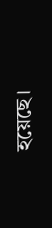হয়েছে।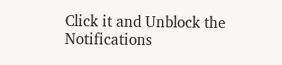Click it and Unblock the Notifications